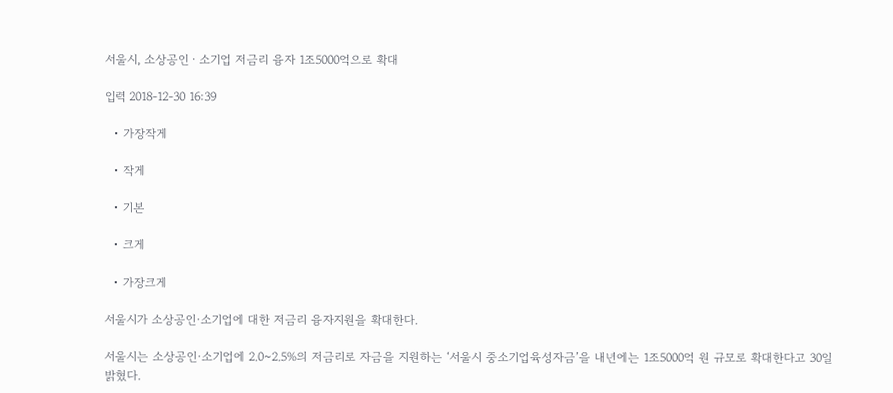서울시, 소상공인ㆍ소기업 저금리 융자 1조5000억으로 확대

입력 2018-12-30 16:39

  • 가장작게

  • 작게

  • 기본

  • 크게

  • 가장크게

서울시가 소상공인·소기업에 대한 저금리 융자지원을 확대한다.

서울시는 소상공인·소기업에 2.0~2.5%의 저금리로 자금을 지원하는 ‘서울시 중소기업육성자금’을 내년에는 1조5000억 원 규모로 확대한다고 30일 밝혔다.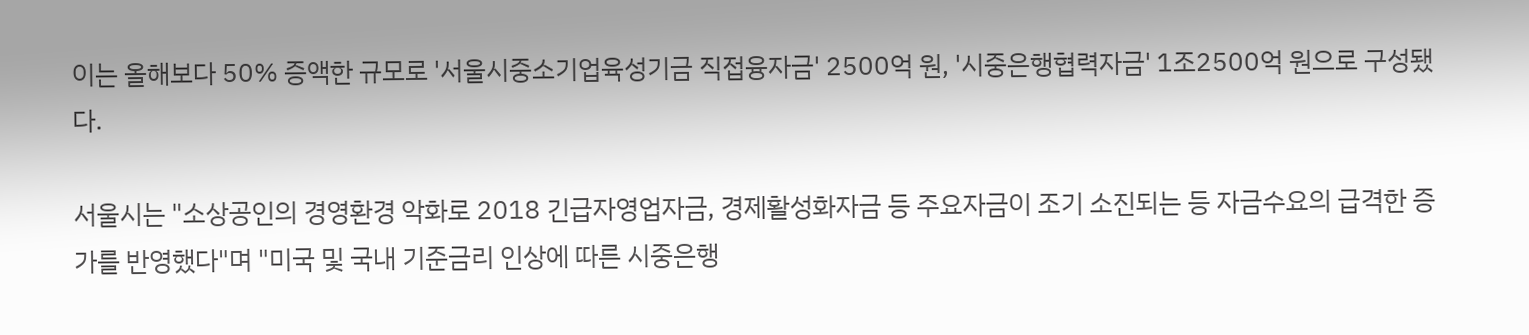이는 올해보다 50% 증액한 규모로 '서울시중소기업육성기금 직접융자금' 2500억 원, '시중은행협력자금' 1조2500억 원으로 구성됐다.

서울시는 "소상공인의 경영환경 악화로 2018 긴급자영업자금, 경제활성화자금 등 주요자금이 조기 소진되는 등 자금수요의 급격한 증가를 반영했다"며 "미국 및 국내 기준금리 인상에 따른 시중은행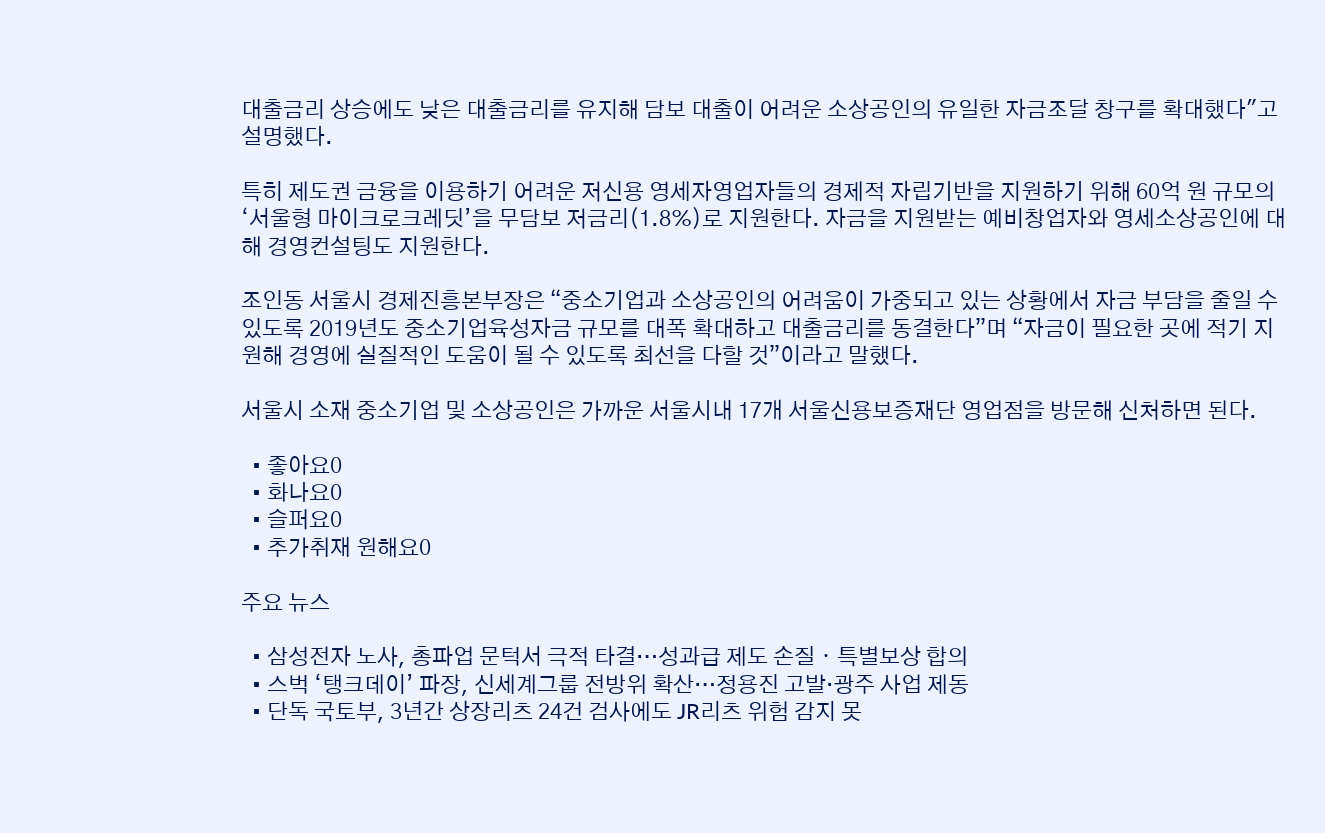대출금리 상승에도 낮은 대출금리를 유지해 담보 대출이 어려운 소상공인의 유일한 자금조달 창구를 확대했다"고 설명했다.

특히 제도권 금융을 이용하기 어려운 저신용 영세자영업자들의 경제적 자립기반을 지원하기 위해 60억 원 규모의 ‘서울형 마이크로크레딧’을 무담보 저금리(1.8%)로 지원한다. 자금을 지원받는 예비창업자와 영세소상공인에 대해 경영컨설팅도 지원한다.

조인동 서울시 경제진흥본부장은 “중소기업과 소상공인의 어려움이 가중되고 있는 상황에서 자금 부담을 줄일 수 있도록 2019년도 중소기업육성자금 규모를 대폭 확대하고 대출금리를 동결한다”며 “자금이 필요한 곳에 적기 지원해 경영에 실질적인 도움이 될 수 있도록 최선을 다할 것”이라고 말했다.

서울시 소재 중소기업 및 소상공인은 가까운 서울시내 17개 서울신용보증재단 영업점을 방문해 신처하면 된다.

  • 좋아요0
  • 화나요0
  • 슬퍼요0
  • 추가취재 원해요0

주요 뉴스

  • 삼성전자 노사, 총파업 문턱서 극적 타결…성과급 제도 손질ㆍ특별보상 합의
  • 스벅 ‘탱크데이’ 파장, 신세계그룹 전방위 확산…정용진 고발·광주 사업 제동
  • 단독 국토부, 3년간 상장리츠 24건 검사에도 JR리츠 위험 감지 못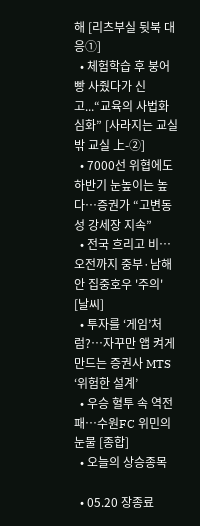해 [리츠부실 뒷북 대응①]
  • 체험학습 후 붕어빵 사줬다가 신고...“교육의 사법화 심화” [사라지는 교실 밖 교실 上-②]
  • 7000선 위협에도 하반기 눈높이는 높다…증권가 “고변동성 강세장 지속”
  • 전국 흐리고 비…오전까지 중부·남해안 집중호우 '주의' [날씨]
  • 투자를 ‘게임’처럼?⋯자꾸만 앱 켜게 만드는 증권사 MTS ‘위험한 설계’
  • 우승 혈투 속 역전패…수원FC 위민의 눈물 [종합]
  • 오늘의 상승종목

  • 05.20 장종료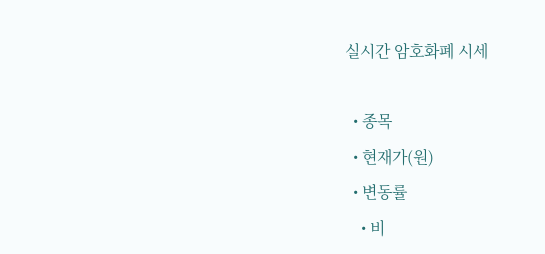실시간 암호화폐 시세

  • 종목
  • 현재가(원)
  • 변동률
    • 비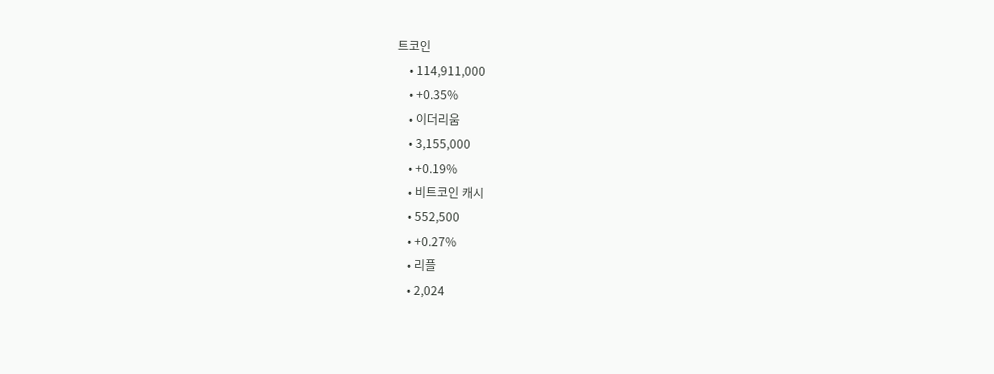트코인
    • 114,911,000
    • +0.35%
    • 이더리움
    • 3,155,000
    • +0.19%
    • 비트코인 캐시
    • 552,500
    • +0.27%
    • 리플
    • 2,024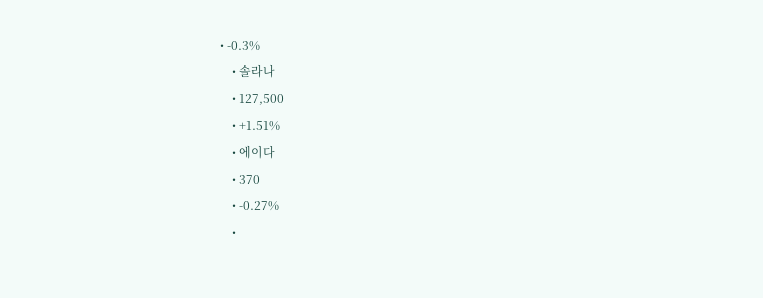• -0.3%
    • 솔라나
    • 127,500
    • +1.51%
    • 에이다
    • 370
    • -0.27%
    •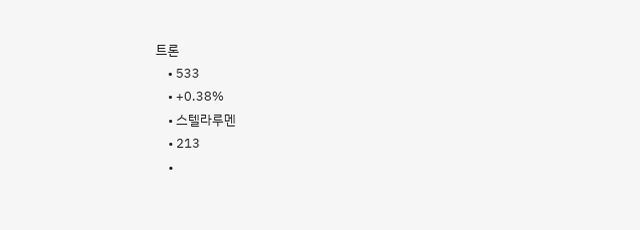트론
    • 533
    • +0.38%
    • 스텔라루멘
    • 213
    •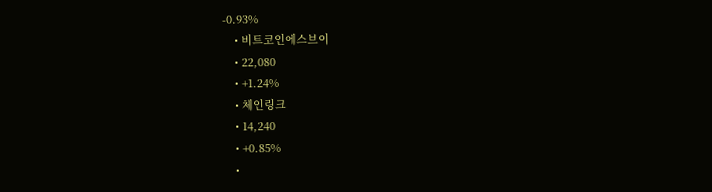-0.93%
    • 비트코인에스브이
    • 22,080
    • +1.24%
    • 체인링크
    • 14,240
    • +0.85%
    •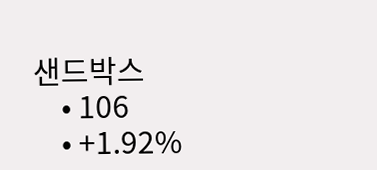샌드박스
    • 106
    • +1.92%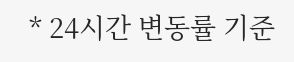* 24시간 변동률 기준